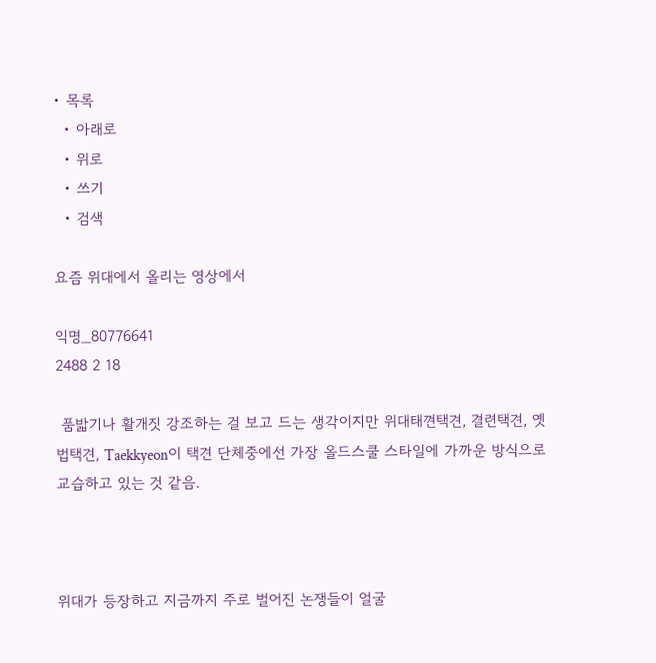• 목록
  • 아래로
  • 위로
  • 쓰기
  • 검색

요즘 위대에서 올리는 영상에서

익명_80776641
2488 2 18

 품밟기나 활개짓 강조하는 걸 보고 드는 생각이지만 위대태껸택견, 결련택견, 옛법택견, Taekkyeon이 택견 단체중에선 가장 올드스쿨 스타일에 가까운 방식으로 교습하고 있는 것 같음.



위대가 등장하고 지금까지 주로 벌어진 논쟁들이 얼굴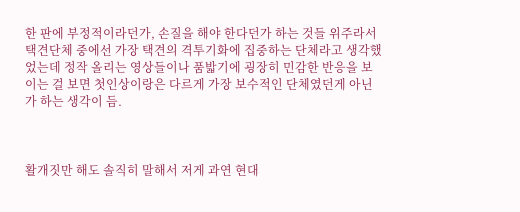한 판에 부정적이라던가, 손질을 해야 한다던가 하는 것들 위주라서 택견단체 중에선 가장 택견의 격투기화에 집중하는 단체라고 생각했었는데 정작 올리는 영상들이나 품밟기에 굉장히 민감한 반응을 보이는 걸 보면 첫인상이랑은 다르게 가장 보수적인 단체였던게 아닌가 하는 생각이 듬.



활개짓만 해도 솔직히 말해서 저게 과연 현대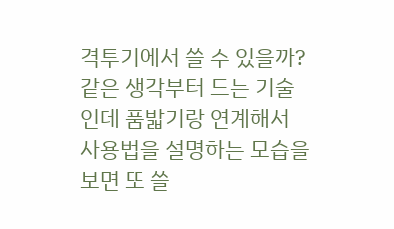격투기에서 쓸 수 있을까? 같은 생각부터 드는 기술인데 품밟기랑 연계해서 사용법을 설명하는 모습을 보면 또 쓸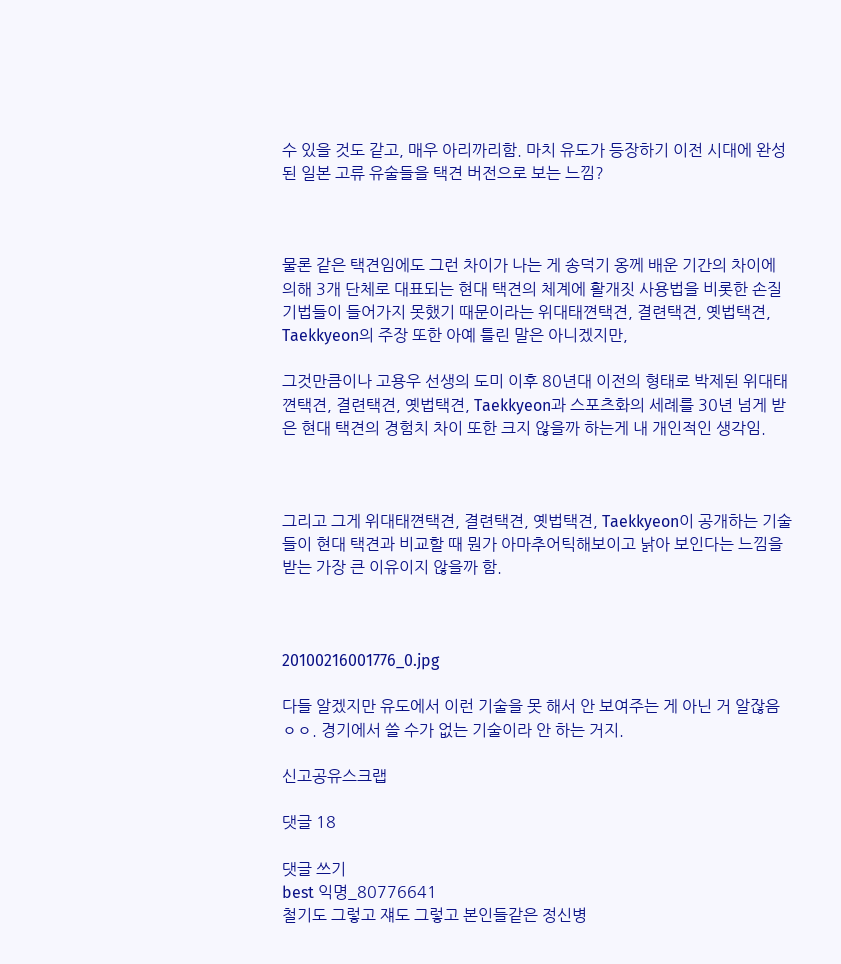수 있을 것도 같고, 매우 아리까리함. 마치 유도가 등장하기 이전 시대에 완성된 일본 고류 유술들을 택견 버전으로 보는 느낌?



물론 같은 택견임에도 그런 차이가 나는 게 송덕기 옹께 배운 기간의 차이에 의해 3개 단체로 대표되는 현대 택견의 체계에 활개짓 사용법을 비롯한 손질 기법들이 들어가지 못했기 때문이라는 위대태껸택견, 결련택견, 옛법택견, Taekkyeon의 주장 또한 아예 틀린 말은 아니겠지만,

그것만큼이나 고용우 선생의 도미 이후 80년대 이전의 형태로 박제된 위대태껸택견, 결련택견, 옛법택견, Taekkyeon과 스포츠화의 세례를 30년 넘게 받은 현대 택견의 경험치 차이 또한 크지 않을까 하는게 내 개인적인 생각임.



그리고 그게 위대태껸택견, 결련택견, 옛법택견, Taekkyeon이 공개하는 기술들이 현대 택견과 비교할 때 뭔가 아마추어틱해보이고 낡아 보인다는 느낌을 받는 가장 큰 이유이지 않을까 함.



20100216001776_0.jpg

다들 알겠지만 유도에서 이런 기술을 못 해서 안 보여주는 게 아닌 거 알잖음 ㅇㅇ. 경기에서 쓸 수가 없는 기술이라 안 하는 거지.

신고공유스크랩

댓글 18

댓글 쓰기
best 익명_80776641
철기도 그렇고 쟤도 그렇고 본인들같은 정신병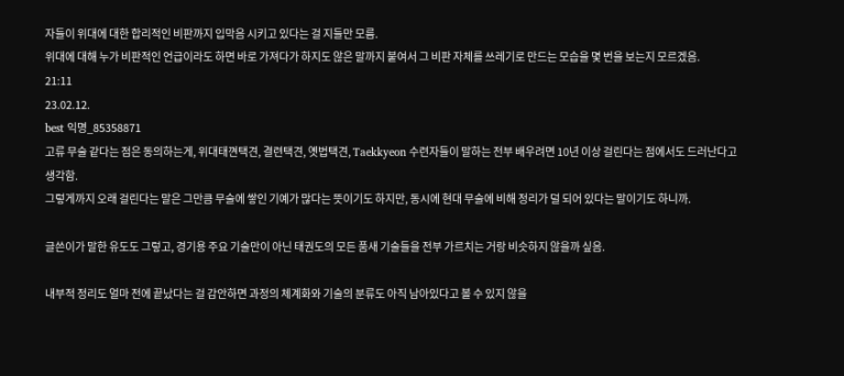자들이 위대에 대한 합리적인 비판까지 입막음 시키고 있다는 걸 지들만 모름.
위대에 대해 누가 비판적인 언급이라도 하면 바로 가져다가 하지도 않은 말까지 붙여서 그 비판 자체를 쓰레기로 만드는 모습을 몇 번을 보는지 모르겠음.
21:11
23.02.12.
best 익명_85358871
고류 무술 같다는 점은 동의하는게, 위대태껸택견, 결련택견, 옛법택견, Taekkyeon 수련자들이 말하는 전부 배우려면 10년 이상 걸린다는 점에서도 드러난다고 생각함.
그렇게까지 오래 걸린다는 말은 그만큼 무술에 쌓인 기예가 많다는 뜻이기도 하지만, 동시에 현대 무술에 비해 정리가 덜 되어 있다는 말이기도 하니까.

글쓴이가 말한 유도도 그렇고, 경기용 주요 기술만이 아닌 태권도의 모든 품새 기술들을 전부 가르치는 거랑 비슷하지 않을까 싶음.

내부적 정리도 얼마 전에 끝났다는 걸 감안하면 과정의 체계화와 기술의 분류도 아직 남아있다고 볼 수 있지 않을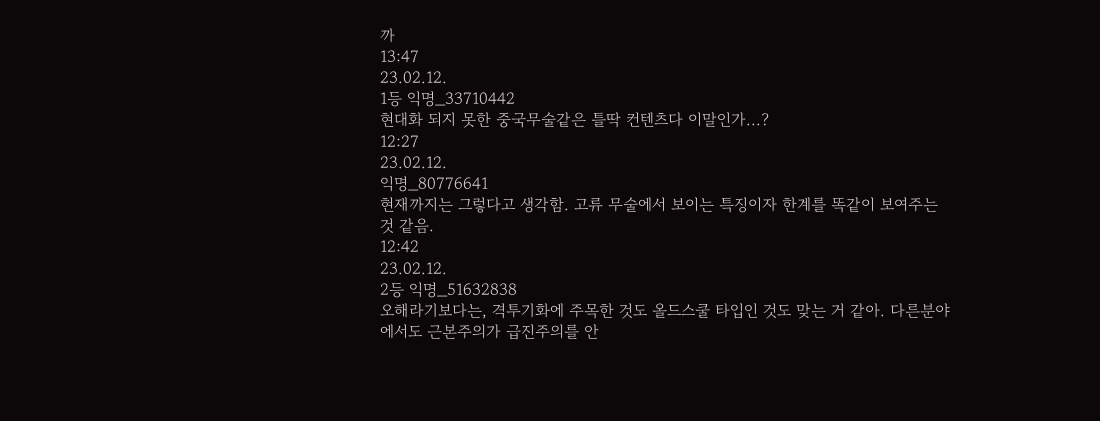까
13:47
23.02.12.
1등 익명_33710442
현대화 되지 못한 중국무술같은 틀딱 컨텐츠다 이말인가...?
12:27
23.02.12.
익명_80776641
현재까지는 그렇다고 생각함. 고류 무술에서 보이는 특징이자 한계를 똑같이 보여주는 것 같음.
12:42
23.02.12.
2등 익명_51632838
오해라기보다는, 격투기화에 주목한 것도 올드스쿨 타입인 것도 맞는 거 같아. 다른분야에서도 근본주의가 급진주의를 안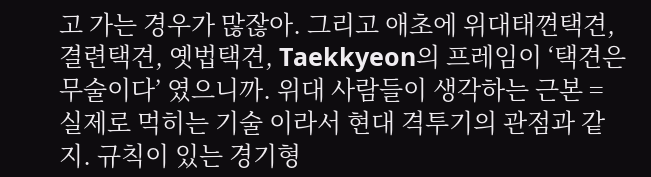고 가는 경우가 많잖아. 그리고 애초에 위대태껸택견, 결련택견, 옛법택견, Taekkyeon의 프레임이 ‘택견은 무술이다’ 였으니까. 위대 사람들이 생각하는 근본 = 실제로 먹히는 기술 이라서 현대 격투기의 관점과 같지. 규칙이 있는 경기형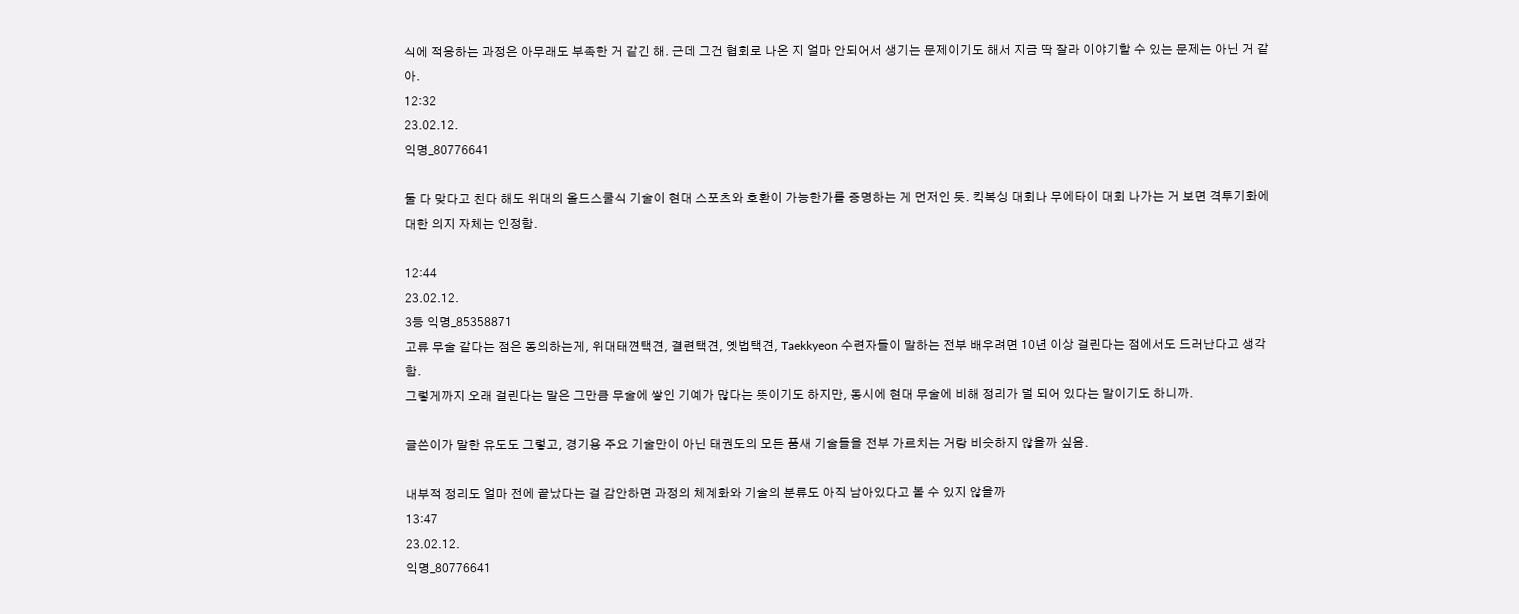식에 적응하는 과정은 아무래도 부족한 거 같긴 해. 근데 그건 협회로 나온 지 얼마 안되어서 생기는 문제이기도 해서 지금 딱 잘라 이야기할 수 있는 문제는 아닌 거 같아.
12:32
23.02.12.
익명_80776641

둘 다 맞다고 친다 해도 위대의 올드스쿨식 기술이 현대 스포츠와 호환이 가능한가를 증명하는 게 먼저인 듯. 킥복싱 대회나 무에타이 대회 나가는 거 보면 격투기화에 대한 의지 자체는 인정함.

12:44
23.02.12.
3등 익명_85358871
고류 무술 같다는 점은 동의하는게, 위대태껸택견, 결련택견, 옛법택견, Taekkyeon 수련자들이 말하는 전부 배우려면 10년 이상 걸린다는 점에서도 드러난다고 생각함.
그렇게까지 오래 걸린다는 말은 그만큼 무술에 쌓인 기예가 많다는 뜻이기도 하지만, 동시에 현대 무술에 비해 정리가 덜 되어 있다는 말이기도 하니까.

글쓴이가 말한 유도도 그렇고, 경기용 주요 기술만이 아닌 태권도의 모든 품새 기술들을 전부 가르치는 거랑 비슷하지 않을까 싶음.

내부적 정리도 얼마 전에 끝났다는 걸 감안하면 과정의 체계화와 기술의 분류도 아직 남아있다고 볼 수 있지 않을까
13:47
23.02.12.
익명_80776641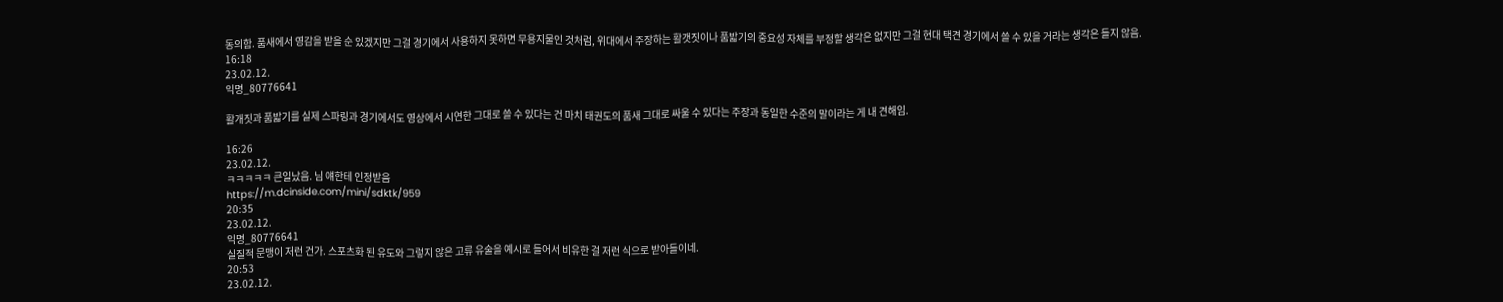동의함. 품새에서 영감을 받을 순 있겠지만 그걸 경기에서 사용하지 못하면 무용지물인 것처럼, 위대에서 주장하는 활갯짓이나 품밟기의 중요성 자체를 부정할 생각은 없지만 그걸 현대 택견 경기에서 쓸 수 있을 거라는 생각은 들지 않음.
16:18
23.02.12.
익명_80776641

활개짓과 품밟기를 실제 스파링과 경기에서도 영상에서 시연한 그대로 쓸 수 있다는 건 마치 태권도의 품새 그대로 싸울 수 있다는 주장과 동일한 수준의 말이라는 게 내 견해임.

16:26
23.02.12.
ㅋㅋㅋㅋㅋ 큰일났음. 님 얘한테 인정받음
https://m.dcinside.com/mini/sdktk/959
20:35
23.02.12.
익명_80776641
실질적 문맹이 저런 건가. 스포츠화 된 유도와 그렇지 않은 고류 유술을 예시로 들어서 비유한 걸 저런 식으로 받아들이네.
20:53
23.02.12.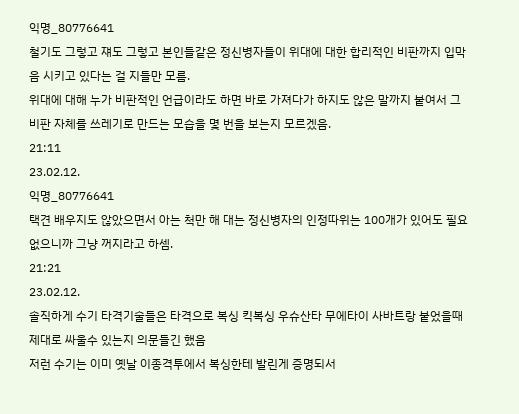익명_80776641
철기도 그렇고 쟤도 그렇고 본인들같은 정신병자들이 위대에 대한 합리적인 비판까지 입막음 시키고 있다는 걸 지들만 모름.
위대에 대해 누가 비판적인 언급이라도 하면 바로 가져다가 하지도 않은 말까지 붙여서 그 비판 자체를 쓰레기로 만드는 모습을 몇 번을 보는지 모르겠음.
21:11
23.02.12.
익명_80776641
택견 배우지도 않았으면서 아는 척만 해 대는 정신병자의 인정따위는 100개가 있어도 필요 없으니까 그냥 꺼지라고 하셈.
21:21
23.02.12.
솔직하게 수기 타격기술들은 타격으로 복싱 킥복싱 우슈산타 무에타이 사바트랑 붙었을때 제대로 싸울수 있는지 의문들긴 했음
저런 수기는 이미 옛날 이종격투에서 복싱한테 발린게 증명되서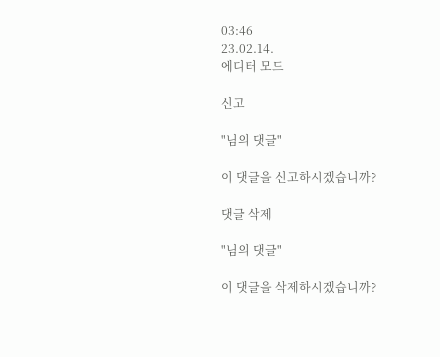03:46
23.02.14.
에디터 모드

신고

"님의 댓글"

이 댓글을 신고하시겠습니까?

댓글 삭제

"님의 댓글"

이 댓글을 삭제하시겠습니까?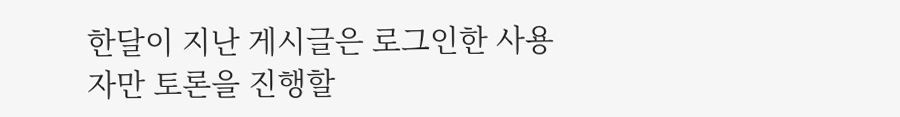한달이 지난 게시글은 로그인한 사용자만 토론을 진행할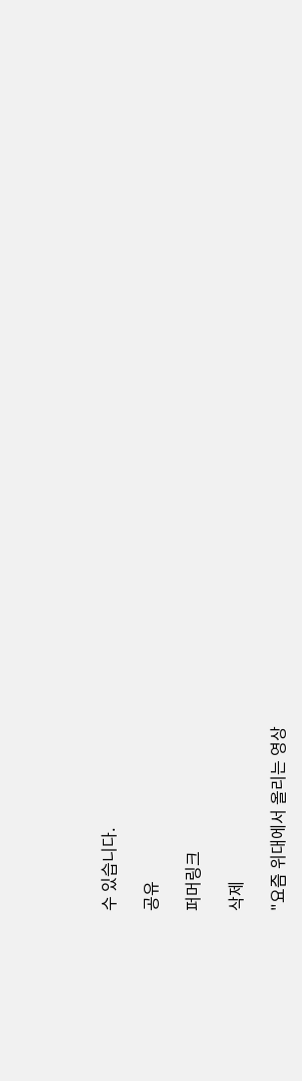수 있습니다.

공유

퍼머링크

삭제

"요즘 위대에서 올리는 영상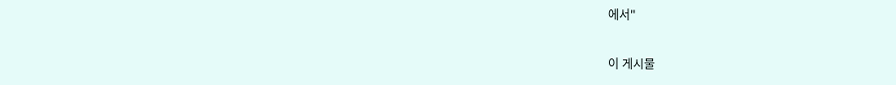에서"

이 게시물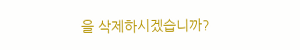을 삭제하시겠습니까?